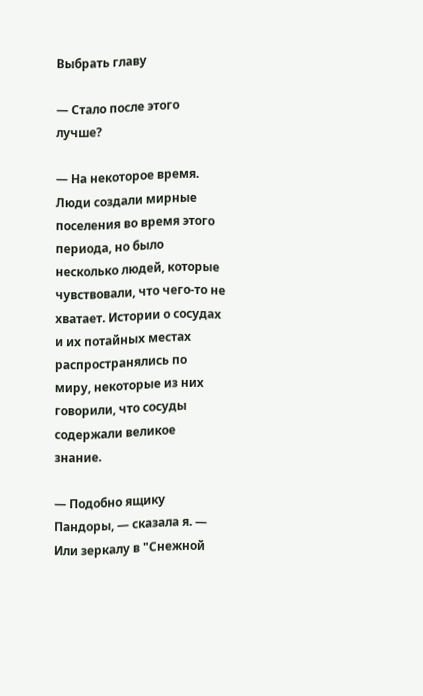Выбрать главу

— Стало после этого лучше?

— На некоторое время. Люди создали мирные поселения во время этого периода, но было несколько людей, которые чувствовали, что чего-то не хватает. Истории о сосудах и их потайных местах распространялись по миру, некоторые из них говорили, что сосуды содержали великое знание.

— Подобно ящику Пандоры, — сказала я. — Или зеркалу в "Снежной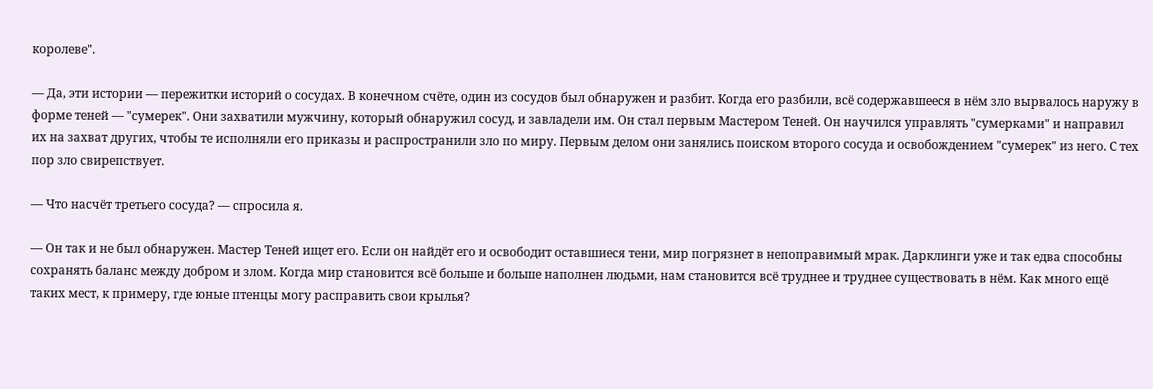королеве".

— Да, эти истории — пережитки историй о сосудах. В конечном счёте, один из сосудов был обнаружен и разбит. Когда его разбили, всё содержавшееся в нём зло вырвалось наружу в форме теней — "сумерек". Они захватили мужчину, который обнаружил сосуд, и завладели им. Он стал первым Мастером Теней. Он научился управлять "сумерками" и направил их на захват других, чтобы те исполняли его приказы и распространили зло по миру. Первым делом они занялись поиском второго сосуда и освобождением "сумерек" из него. С тех пор зло свирепствует.

— Что насчёт третьего сосуда? — спросила я.

— Он так и не был обнаружен. Мастер Теней ищет его. Если он найдёт его и освободит оставшиеся тени, мир погрязнет в непоправимый мрак. Дарклинги уже и так едва способны сохранять баланс между добром и злом. Когда мир становится всё больше и больше наполнен людьми, нам становится всё труднее и труднее существовать в нём. Как много ещё таких мест, к примеру, где юные птенцы могу расправить свои крылья?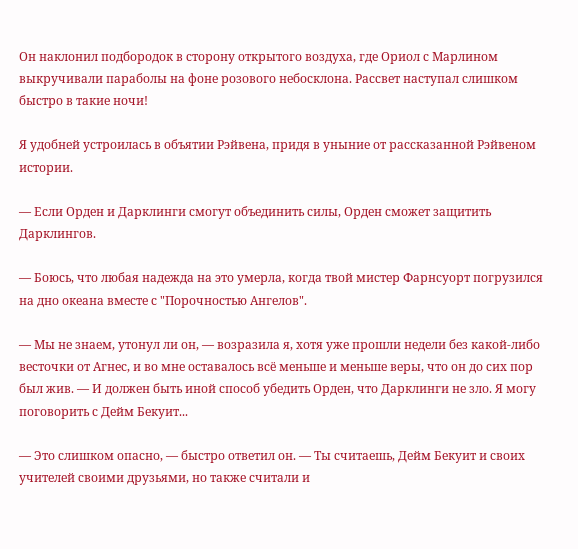Он наклонил подбородок в сторону открытого воздуха, где Ориол с Марлином выкручивали параболы на фоне розового небосклона. Рассвет наступал слишком быстро в такие ночи!

Я удобней устроилась в объятии Рэйвена, придя в уныние от рассказанной Рэйвеном истории.

— Если Орден и Дарклинги смогут объединить силы, Орден сможет защитить Дарклингов.

— Боюсь, что любая надежда на это умерла, когда твой мистер Фарнсуорт погрузился на дно океана вместе с "Порочностью Ангелов".

— Мы не знаем, утонул ли он, — возразила я, хотя уже прошли недели без какой-либо весточки от Агнес, и во мне оставалось всё меньше и меньше веры, что он до сих пор был жив. — И должен быть иной способ убедить Орден, что Дарклинги не зло. Я могу поговорить с Дейм Бекуит...

— Это слишком опасно, — быстро ответил он. — Ты считаешь, Дейм Бекуит и своих учителей своими друзьями, но также считали и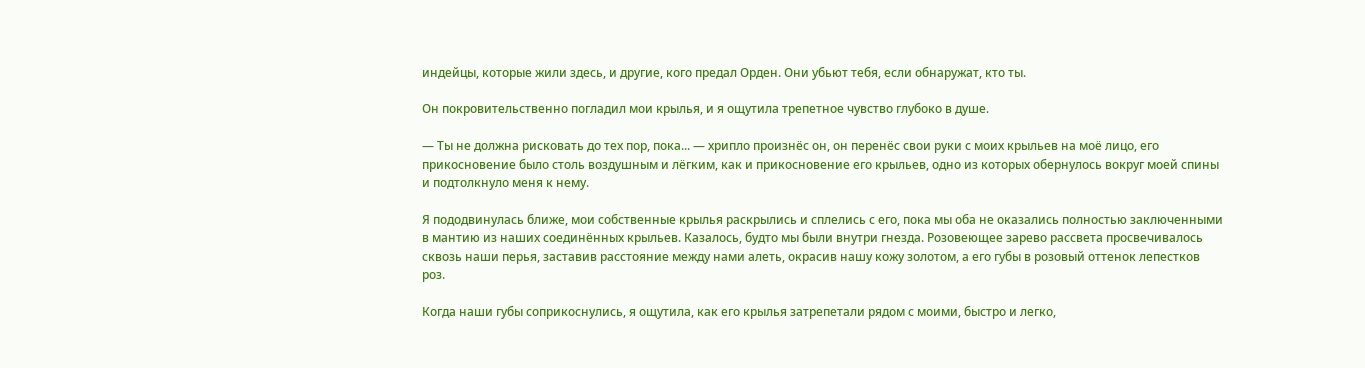индейцы, которые жили здесь, и другие, кого предал Орден. Они убьют тебя, если обнаружат, кто ты.

Он покровительственно погладил мои крылья, и я ощутила трепетное чувство глубоко в душе.

— Ты не должна рисковать до тех пор, пока... — хрипло произнёс он, он перенёс свои руки с моих крыльев на моё лицо, его прикосновение было столь воздушным и лёгким, как и прикосновение его крыльев, одно из которых обернулось вокруг моей спины и подтолкнуло меня к нему.

Я пододвинулась ближе, мои собственные крылья раскрылись и сплелись с его, пока мы оба не оказались полностью заключенными в мантию из наших соединённых крыльев. Казалось, будто мы были внутри гнезда. Розовеющее зарево рассвета просвечивалось сквозь наши перья, заставив расстояние между нами алеть, окрасив нашу кожу золотом, а его губы в розовый оттенок лепестков роз.

Когда наши губы соприкоснулись, я ощутила, как его крылья затрепетали рядом с моими, быстро и легко,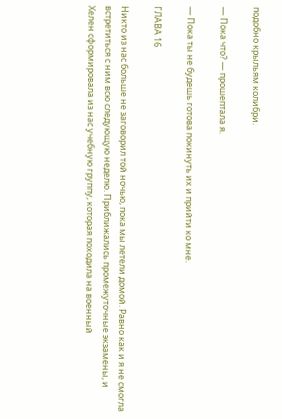подобно крыльям колибри.

— Пока что? — прошептала я.

— Пока ты не будешь готова покинуть их и прийти ко мне.

ГЛАВА 16

Никто из нас больше не заговорил той ночью, пока мы летели домой. Равно как и я не смогла встретиться с ним всю следующую неделю. Приближались промежуточные экзамены, и Хелен сформировала из нас учебную группу, которая походила на военный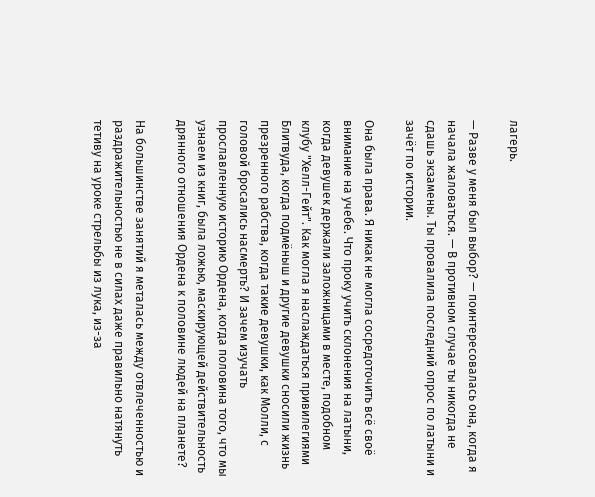лагерь.

— Разве у меня был выбор? — поинтересовалась она, когда я начала жаловаться. — В противном случае ты никогда не сдашь экзамены. Ты провалила последний опрос по латыни и зачёт по истории.

Она была права. Я никак не могла сосредоточить всё своё внимание на учебе. Что проку учить склонения на латыни, когда девушек держали заложницами в месте, подобном клубу "Хелл-Гейт". Как могла я наслаждаться привилегиями Блитвуда, когда подмёныш и другие девушки сносили жизнь презренного рабства, когда такие девушки, как Молли, с головой бросались насмерть? И зачем изучать прославленную историю Ордена, когда половина того, что мы узнаем из книг, была ложью, маскирующей действительность дрянного отношения Ордена к половине людей на планете?

На большинстве занятий я металась между отвлеченностью и раздражительностью не в силах даже правильно натянуть тетиву на уроке стрельбы из лука, из-за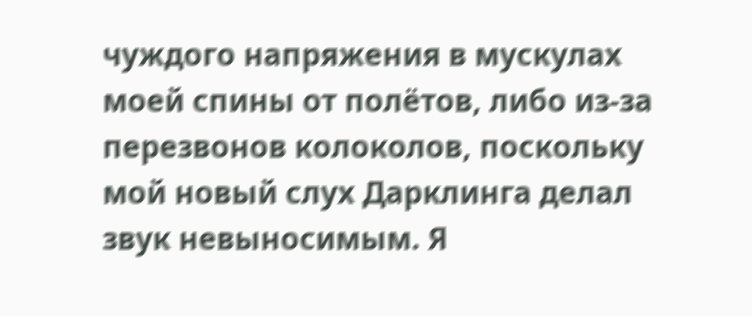чуждого напряжения в мускулах моей спины от полётов, либо из-за перезвонов колоколов, поскольку мой новый слух Дарклинга делал звук невыносимым. Я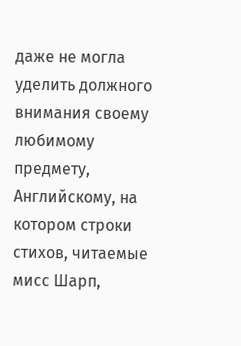даже не могла уделить должного внимания своему любимому предмету, Английскому, на котором строки стихов, читаемые мисс Шарп,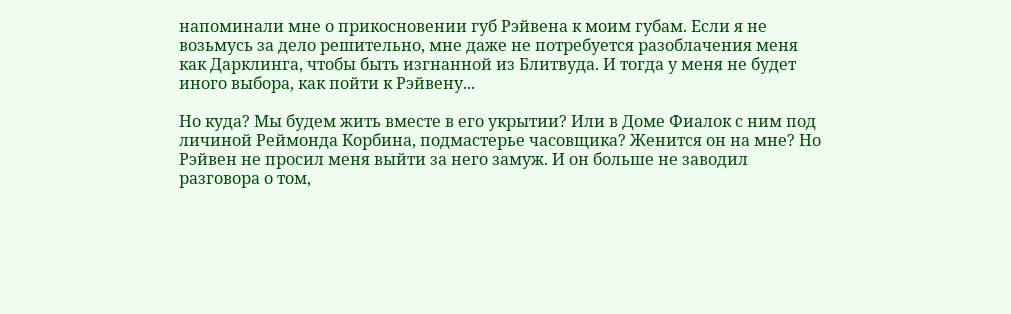напоминали мне о прикосновении губ Рэйвена к моим губам. Если я не возьмусь за дело решительно, мне даже не потребуется разоблачения меня как Дарклинга, чтобы быть изгнанной из Блитвуда. И тогда у меня не будет иного выбора, как пойти к Рэйвену...

Но куда? Мы будем жить вместе в его укрытии? Или в Доме Фиалок с ним под личиной Реймонда Корбина, подмастерье часовщика? Женится он на мне? Но Рэйвен не просил меня выйти за него замуж. И он больше не заводил разговора о том,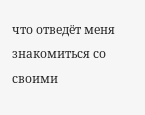что отведёт меня знакомиться со своими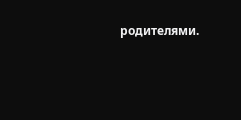родителями.